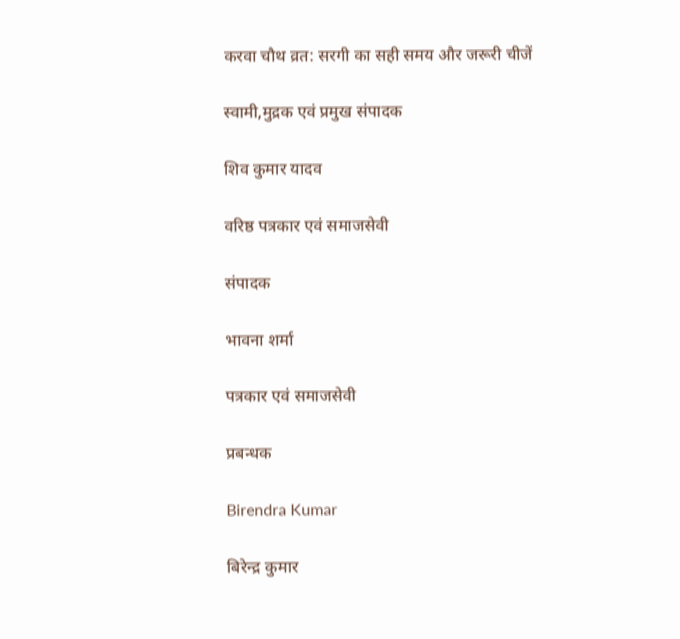करवा चौथ व्रत: सरगी का सही समय और जरूरी चीजें

स्वामी,मुद्रक एवं प्रमुख संपादक

शिव कुमार यादव

वरिष्ठ पत्रकार एवं समाजसेवी

संपादक

भावना शर्मा

पत्रकार एवं समाजसेवी

प्रबन्धक

Birendra Kumar

बिरेन्द्र कुमार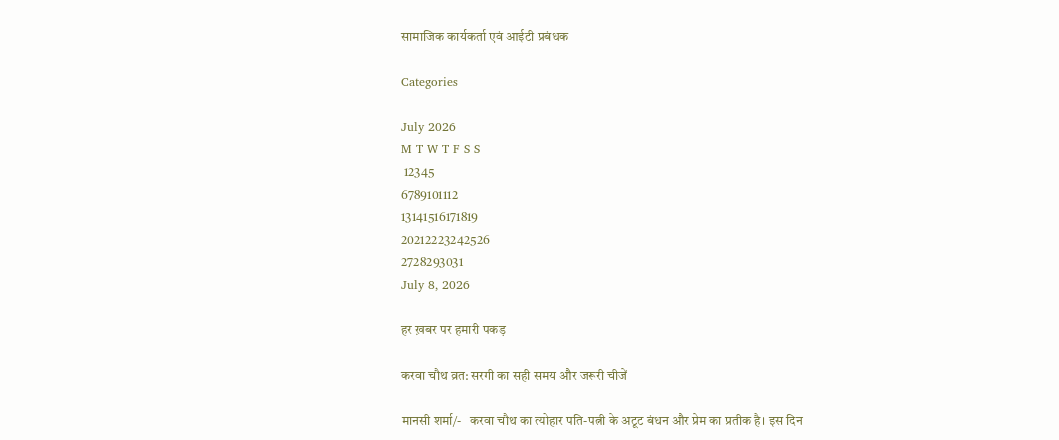सामाजिक कार्यकर्ता एवं आईटी प्रबंधक

Categories

July 2026
M T W T F S S
 12345
6789101112
13141516171819
20212223242526
2728293031
July 8, 2026

हर ख़बर पर हमारी पकड़

करवा चौथ व्रत: सरगी का सही समय और जरूरी चीजें

मानसी शर्मा/-   करवा चौथ का त्योहार पति-पत्नी के अटूट बंधन और प्रेम का प्रतीक है। इस दिन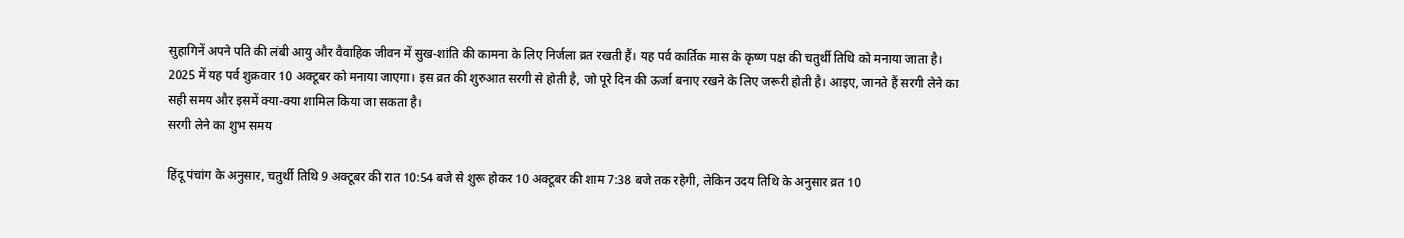सुहागिनें अपने पति की लंबी आयु और वैवाहिक जीवन में सुख-शांति की कामना के लिए निर्जला व्रत रखती हैं। यह पर्व कार्तिक मास के कृष्ण पक्ष की चतुर्थी तिथि को मनाया जाता है। 2025 में यह पर्व शुक्रवार 10 अक्टूबर को मनाया जाएगा। इस व्रत की शुरुआत सरगी से होती है, जो पूरे दिन की ऊर्जा बनाए रखने के लिए जरूरी होती है। आइए, जानते हैं सरगी लेने का सही समय और इसमें क्या-क्या शामिल किया जा सकता है।
सरगी लेने का शुभ समय

हिंदू पंचांग के अनुसार, चतुर्थी तिथि 9 अक्टूबर की रात 10:54 बजे से शुरू होकर 10 अक्टूबर की शाम 7:38 बजे तक रहेगी, लेकिन उदय तिथि के अनुसार व्रत 10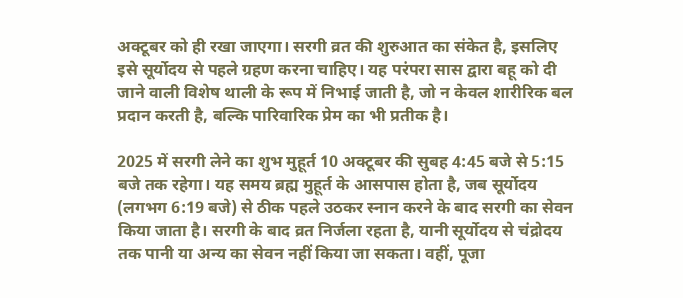अक्टूबर को ही रखा जाएगा। सरगी व्रत की शुरुआत का संकेत है, इसलिए इसे सूर्योदय से पहले ग्रहण करना चाहिए। यह परंपरा सास द्वारा बहू को दी जाने वाली विशेष थाली के रूप में निभाई जाती है, जो न केवल शारीरिक बल प्रदान करती है, बल्कि पारिवारिक प्रेम का भी प्रतीक है।

2025 में सरगी लेने का शुभ मुहूर्त 10 अक्टूबर की सुबह 4:45 बजे से 5:15 बजे तक रहेगा। यह समय ब्रह्म मुहूर्त के आसपास होता है, जब सूर्योदय (लगभग 6:19 बजे) से ठीक पहले उठकर स्नान करने के बाद सरगी का सेवन किया जाता है। सरगी के बाद व्रत निर्जला रहता है, यानी सूर्योदय से चंद्रोदय तक पानी या अन्य का सेवन नहीं किया जा सकता। वहीं, पूजा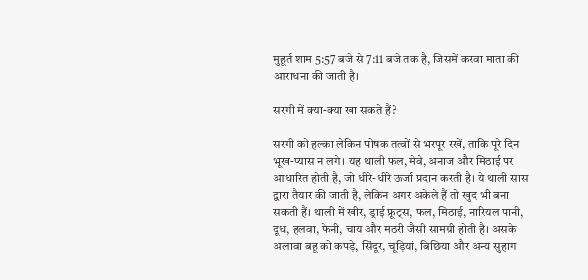मुहूर्त शाम 5:57 बजे से 7:11 बजे तक है, जिसमें करवा माता की आराधना की जाती है।

सरगी में क्या-क्या खा सकते हैं?

सरगी को हल्का लेकिन पोषक तत्वों से भरपूर रखें, ताकि पूरे दिन भूख-प्यास न लगे। यह थाली फल, मेवे, अनाज और मिठाई पर आधारित होती है, जो धीरे-धीरे ऊर्जा प्रदान करती है। ये थाली सास द्वारा तैयार की जाती है, लेकिन अगर अकेले हैं तो खुद भी बना सकती हैं। थाली में खीर, ड्राई फ्रूट्स, फल, मिठाई, नारियल पानी, दूध, हलवा, फेनी, चाय और मठरी जैसी सामग्री होती है। असके अलावा बहू को कपड़े, सिंदूर, चूड़ियां, बिछिया और अन्य सुहाग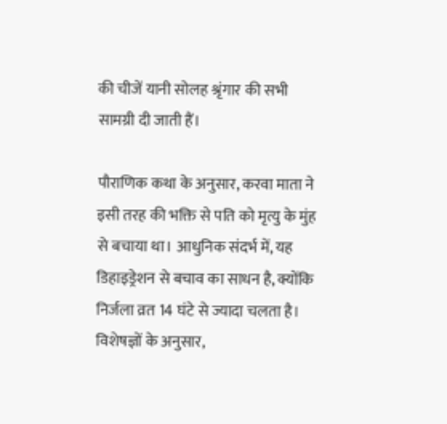की चीजें यानी सोलह श्रृंगार की सभी सामग्री दी जाती हैं।

पौराणिक कथा के अनुसार, करवा माता ने इसी तरह की भक्ति से पति को मृत्यु के मुंह से बचाया था। आधुनिक संदर्भ में, यह डिहाइड्रेशन से बचाव का साधन है, क्योंकि निर्जला व्रत 14 घंटे से ज्यादा चलता है। विशेषज्ञों के अनुसार,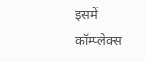इसमें कॉम्प्लेक्स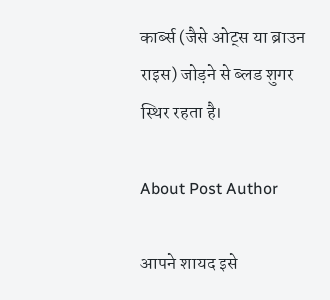कार्ब्स (जैसे ओट्स या ब्राउन राइस) जोड़ने से ब्लड शुगर स्थिर रहता है।

About Post Author

आपने शायद इसे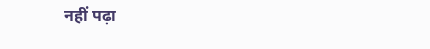नहीं पढ़ा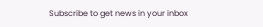Subscribe to get news in your inbox